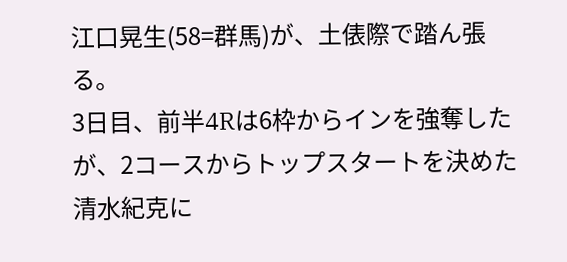江口晃生(58=群馬)が、土俵際で踏ん張る。
3日目、前半4Rは6枠からインを強奪したが、2コースからトップスタートを決めた清水紀克に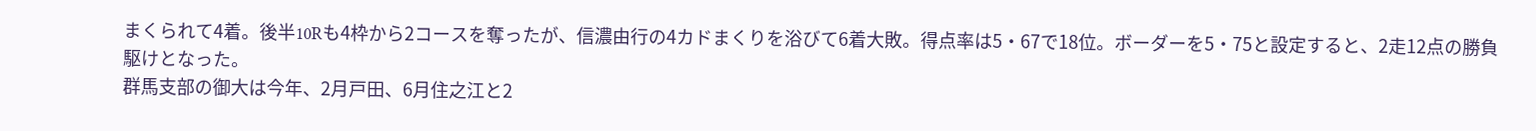まくられて4着。後半10Rも4枠から2コースを奪ったが、信濃由行の4カドまくりを浴びて6着大敗。得点率は5・67で18位。ボーダーを5・75と設定すると、2走12点の勝負駆けとなった。
群馬支部の御大は今年、2月戸田、6月住之江と2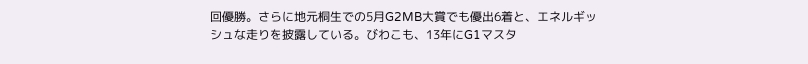回優勝。さらに地元桐生での5月G2MB大賞でも優出6着と、エネルギッシュな走りを披露している。びわこも、13年にG1マスタ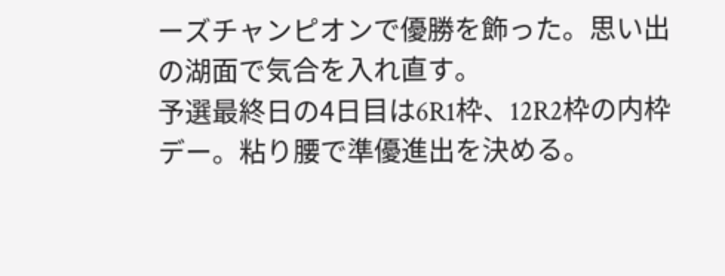ーズチャンピオンで優勝を飾った。思い出の湖面で気合を入れ直す。
予選最終日の4日目は6R1枠、12R2枠の内枠デー。粘り腰で準優進出を決める。